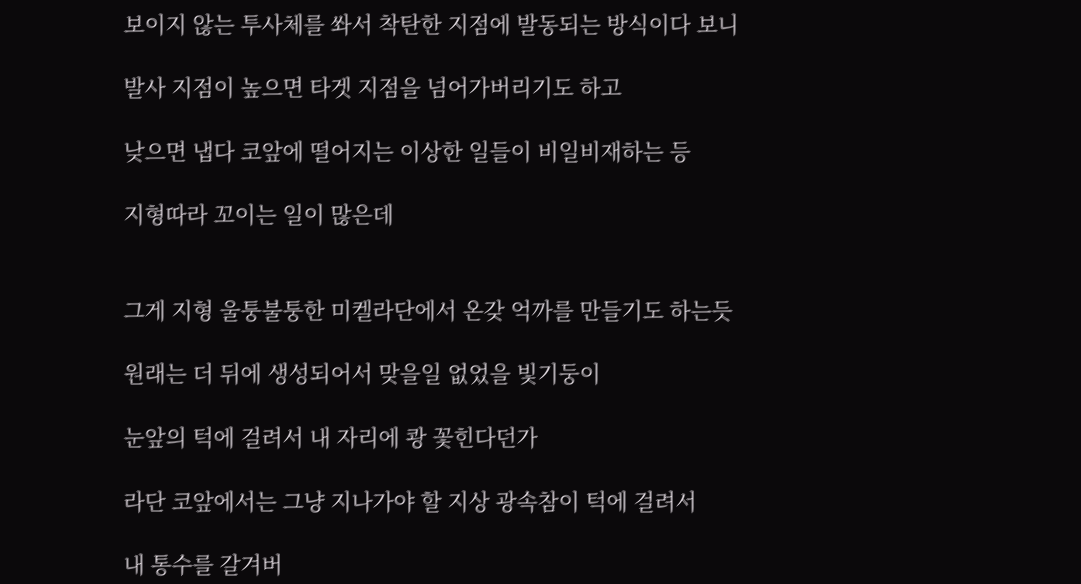보이지 않는 투사체를 쏴서 착탄한 지점에 발동되는 방식이다 보니

발사 지점이 높으면 타겟 지점을 넘어가버리기도 하고

낮으면 냅다 코앞에 떨어지는 이상한 일들이 비일비재하는 등

지형따라 꼬이는 일이 많은데


그게 지형 울퉁불퉁한 미켈라단에서 온갖 억까를 만들기도 하는듯

원래는 더 뒤에 생성되어서 맞을일 없었을 빛기둥이

눈앞의 턱에 걸려서 내 자리에 쾅 꽃힌다던가

라단 코앞에서는 그냥 지나가야 할 지상 광속참이 턱에 걸려서

내 통수를 갈겨버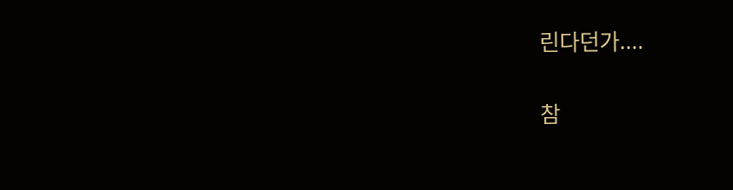린다던가....


참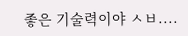좋은 기술력이야 ㅅㅂ....